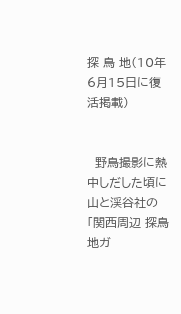探 鳥 地(10年6月15日に復活掲載)


  野鳥撮影に熱中しだした頃に山と渓谷社の「関西周辺 探鳥地ガ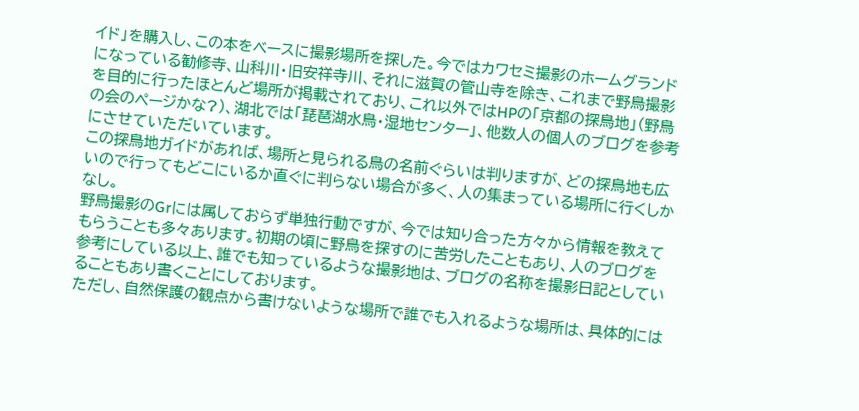イド」を購入し、この本をベースに撮影場所を探した。今ではカワセミ撮影のホームグランドになっている勧修寺、山科川・旧安祥寺川、それに滋賀の管山寺を除き、これまで野鳥撮影を目的に行ったほとんど場所が掲載されており、これ以外ではHPの「京都の探鳥地」(野鳥の会のページかな?)、湖北では「琵琶湖水鳥・湿地センター」、他数人の個人のブログを参考にさせていただいています。
この探鳥地ガイドがあれば、場所と見られる鳥の名前ぐらいは判りますが、どの探鳥地も広いので行ってもどこにいるか直ぐに判らない場合が多く、人の集まっている場所に行くしかなし。
野鳥撮影のGrには属しておらず単独行動ですが、今では知り合った方々から情報を教えてもらうことも多々あります。初期の頃に野鳥を探すのに苦労したこともあり、人のブログを参考にしている以上、誰でも知っているような撮影地は、ブログの名称を撮影日記としていることもあり書くことにしております。
ただし、自然保護の観点から書けないような場所で誰でも入れるような場所は、具体的には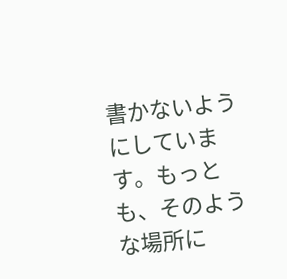書かないようにしています。もっとも、そのような場所に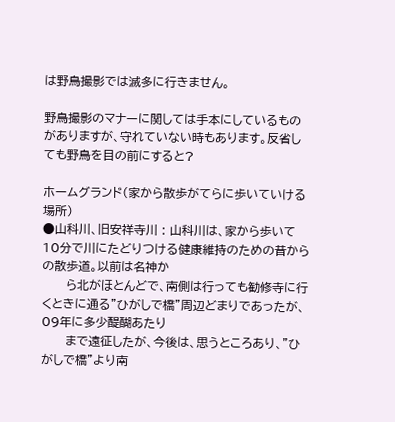は野鳥撮影では滅多に行きません。

野鳥撮影のマナーに関しては手本にしているものがありますが、守れていない時もあります。反省しても野鳥を目の前にすると?

ホームグランド(家から散歩がてらに歩いていける場所)
●山科川、旧安祥寺川 : 山科川は、家から歩いて10分で川にたどりつける健康維持のための昔からの散歩道。以前は名神か
      ら北がほとんどで、南側は行っても勧修寺に行くときに通る”ひがしで橋”周辺どまりであったが、09年に多少醍醐あたり
      まで遠征したが、今後は、思うところあり、”ひがしで橋”より南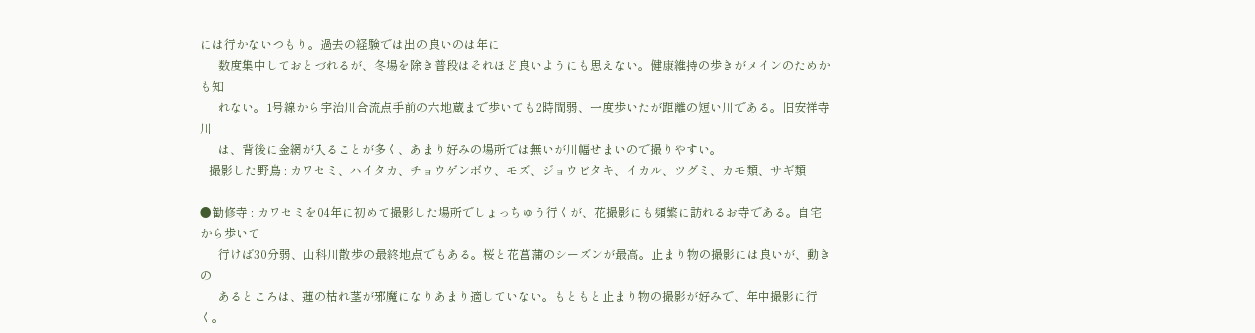には行かないつもり。過去の経験では出の良いのは年に
      数度集中しておとづれるが、冬場を除き普段はそれほど良いようにも思えない。健康維持の歩きがメインのためかも知
      れない。1号線から宇治川合流点手前の六地蔵まで歩いても2時間弱、一度歩いたが距離の短い川である。旧安祥寺川
      は、背後に金網が入ることが多く、あまり好みの場所では無いが川幅せまいので撮りやすい。
   撮影した野鳥 : カワセミ、ハイタカ、チョウゲンボウ、モズ、ジョウビタキ、イカル、ツグミ、カモ類、サギ類

●勧修寺 : カワセミを04年に初めて撮影した場所でしょっちゅう行くが、花撮影にも頻繁に訪れるお寺である。自宅から歩いて
      行けば30分弱、山科川散歩の最終地点でもある。桜と花菖蒲のシーズンが最高。止まり物の撮影には良いが、動きの
      あるところは、蓮の枯れ茎が邪魔になりあまり適していない。もともと止まり物の撮影が好みで、年中撮影に行く。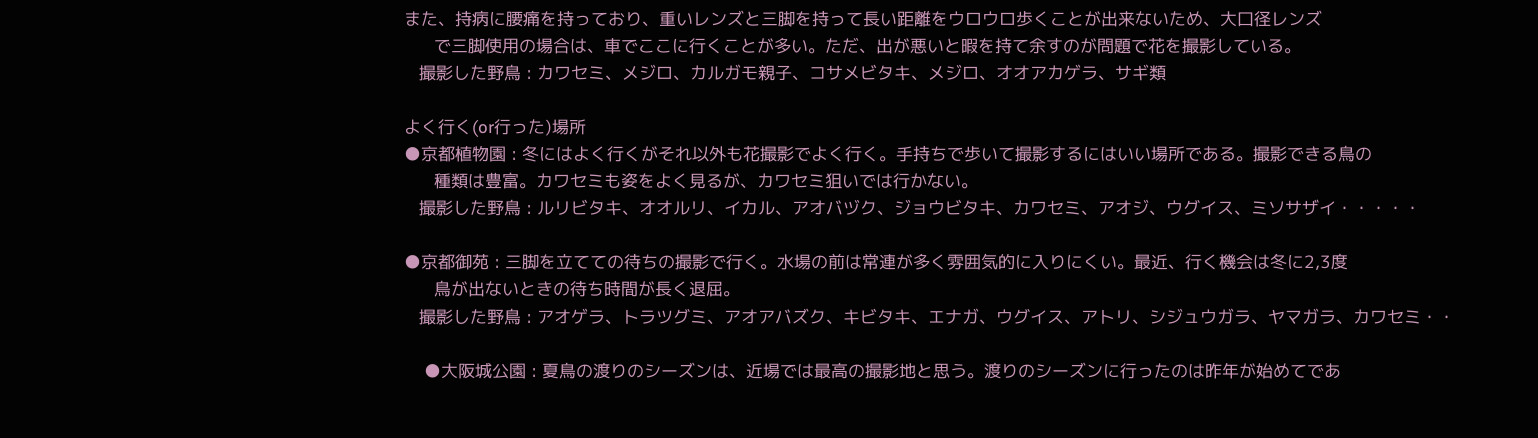また、持病に腰痛を持っており、重いレンズと三脚を持って長い距離をウロウロ歩くことが出来ないため、大口径レンズ
      で三脚使用の場合は、車でここに行くことが多い。ただ、出が悪いと暇を持て余すのが問題で花を撮影している。
   撮影した野鳥 : カワセミ、メジロ、カルガモ親子、コサメビタキ、メジロ、オオアカゲラ、サギ類

よく行く(or行った)場所
●京都植物園 : 冬にはよく行くがそれ以外も花撮影でよく行く。手持ちで歩いて撮影するにはいい場所である。撮影できる鳥の
      種類は豊富。カワセミも姿をよく見るが、カワセミ狙いでは行かない。
   撮影した野鳥 : ルリビタキ、オオルリ、イカル、アオバヅク、ジョウビタキ、カワセミ、アオジ、ウグイス、ミソサザイ・・・・・

●京都御苑 : 三脚を立てての待ちの撮影で行く。水場の前は常連が多く雰囲気的に入りにくい。最近、行く機会は冬に2,3度
      鳥が出ないときの待ち時間が長く退屈。
   撮影した野鳥 : アオゲラ、トラツグミ、アオアバズク、キビタキ、エナガ、ウグイス、アトリ、シジュウガラ、ヤマガラ、カワセミ・・

    ●大阪城公園 : 夏鳥の渡りのシーズンは、近場では最高の撮影地と思う。渡りのシーズンに行ったのは昨年が始めてであ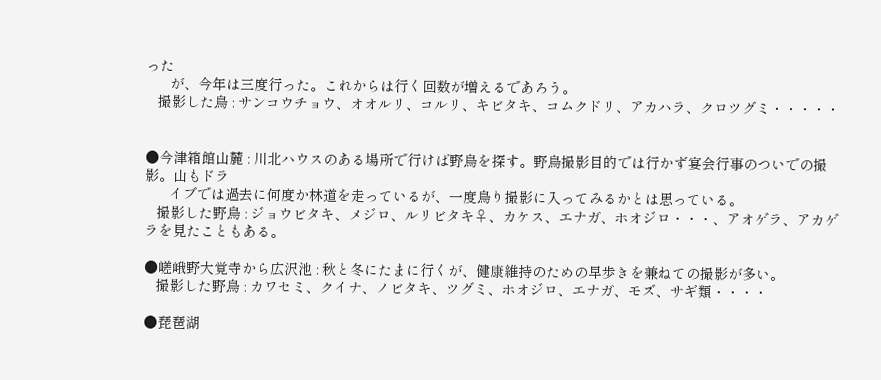った
      が、今年は三度行った。これからは行く回数が増えるであろう。
   撮影した鳥 : サンコウチョウ、オオルリ、コルリ、キビタキ、コムクドリ、アカハラ、クロツグミ・・・・・


●今津箱館山麓 : 川北ハウスのある場所で行けば野鳥を探す。野鳥撮影目的では行かず宴会行事のついでの撮影。山もドラ
      イブでは過去に何度か林道を走っているが、一度鳥り撮影に入ってみるかとは思っている。
   撮影した野鳥 : ジョウビタキ、メジロ、ルリビタキ♀、カケス、エナガ、ホオジロ・・・、アオゲラ、アカゲラを見たこともある。

●嵯峨野大覚寺から広沢池 : 秋と冬にたまに行くが、健康維持のための早歩きを兼ねての撮影が多い。
   撮影した野鳥 : カワセミ、クイナ、ノビタキ、ツグミ、ホオジロ、エナガ、モズ、サギ類・・・・

●琵琶湖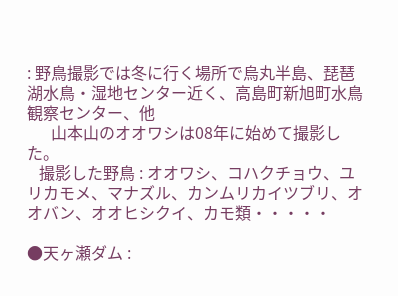: 野鳥撮影では冬に行く場所で烏丸半島、琵琶湖水鳥・湿地センター近く、高島町新旭町水鳥観察センター、他
      山本山のオオワシは08年に始めて撮影した。
   撮影した野鳥 : オオワシ、コハクチョウ、ユリカモメ、マナズル、カンムリカイツブリ、オオバン、オオヒシクイ、カモ類・・・・・

●天ヶ瀬ダム :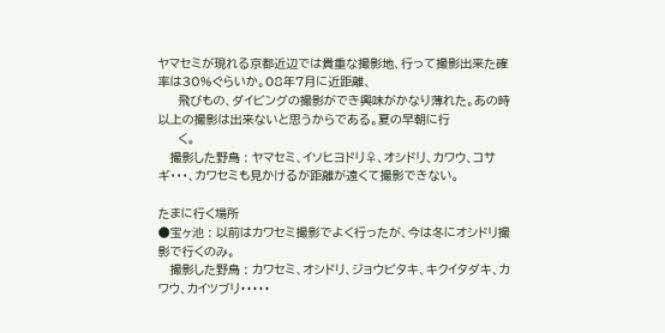ヤマセミが現れる京都近辺では貴重な撮影地、行って撮影出来た確率は30%ぐらいか。08年7月に近距離、
     飛びもの、ダイビングの撮影ができ興味がかなり薄れた。あの時以上の撮影は出来ないと思うからである。夏の早朝に行
     く。
   撮影した野鳥 : ヤマセミ、イソヒヨドリ♀、オシドリ、カワウ、コサギ・・・、カワセミも見かけるが距離が遠くて撮影できない。

たまに行く場所
●宝ヶ池 : 以前はカワセミ撮影でよく行ったが、今は冬にオシドリ撮影で行くのみ。
   撮影した野鳥 : カワセミ、オシドリ、ジョウビタキ、キクイタダキ、カワウ、カイツブリ・・・・・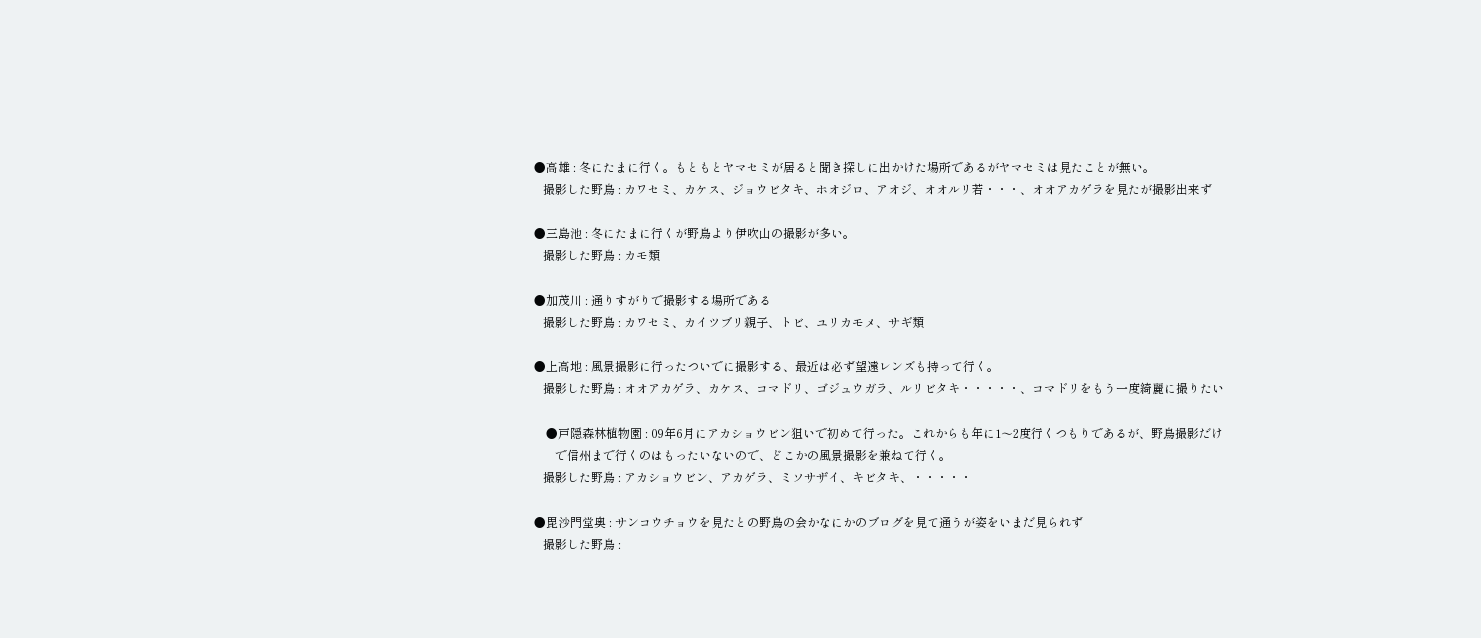●高雄 : 冬にたまに行く。もともとヤマセミが居ると聞き探しに出かけた場所であるがヤマセミは見たことが無い。
   撮影した野鳥 : カワセミ、カケス、ジョウビタキ、ホオジロ、アオジ、オオルリ若・・・、オオアカゲラを見たが撮影出来ず

●三島池 : 冬にたまに行くが野鳥より伊吹山の撮影が多い。
   撮影した野鳥 : カモ類

●加茂川 : 通りすがりで撮影する場所である
   撮影した野鳥 : カワセミ、カイツブリ親子、トビ、ユリカモメ、サギ類

●上高地 : 風景撮影に行ったついでに撮影する、最近は必ず望遠レンズも持って行く。
   撮影した野鳥 : オオアカゲラ、カケス、コマドリ、ゴジュウガラ、ルリビタキ・・・・・、コマドリをもう一度綺麗に撮りたい

    ●戸隠森林植物園 : 09年6月にアカショウビン狙いで初めて行った。これからも年に1〜2度行くつもりであるが、野鳥撮影だけ
       で信州まで行くのはもったいないので、どこかの風景撮影を兼ねて行く。
   撮影した野鳥 : アカショウビン、アカゲラ、ミソサザイ、キビタキ、・・・・・

●毘沙門堂奥 : サンコウチョウを見たとの野鳥の会かなにかのブログを見て通うが姿をいまだ見られず
   撮影した野鳥 :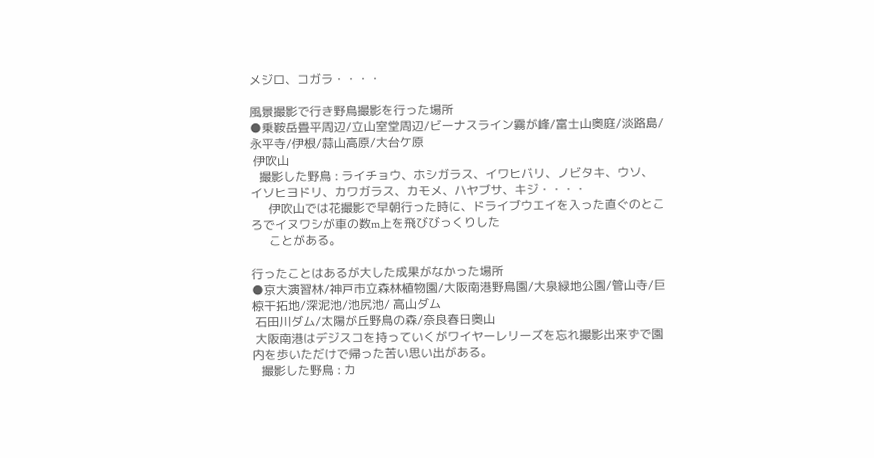メジロ、コガラ・・・・

風景撮影で行き野鳥撮影を行った場所
●乗鞍岳畳平周辺/立山室堂周辺/ビーナスライン霧が峰/富士山奥庭/淡路島/永平寺/伊根/蒜山高原/大台ケ原
 伊吹山
   撮影した野鳥 : ライチョウ、ホシガラス、イワヒバリ、ノビタキ、ウソ、イソヒヨドリ、カワガラス、カモメ、ハヤブサ、キジ・・・・
      伊吹山では花撮影で早朝行った時に、ドライブウエイを入った直ぐのところでイヌワシが車の数m上を飛びびっくりした
      ことがある。

行ったことはあるが大した成果がなかった場所
●京大演習林/神戸市立森林植物園/大阪南港野鳥園/大泉緑地公園/管山寺/巨椋干拓地/深泥池/池尻池/ 高山ダム
 石田川ダム/太陽が丘野鳥の森/奈良春日奥山
 大阪南港はデジスコを持っていくがワイヤーレリーズを忘れ撮影出来ずで園内を歩いただけで帰った苦い思い出がある。
   撮影した野鳥 : カ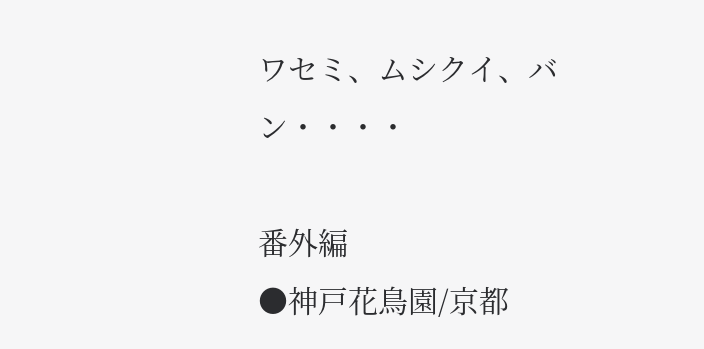ワセミ、ムシクイ、バン・・・・

番外編
●神戸花鳥園/京都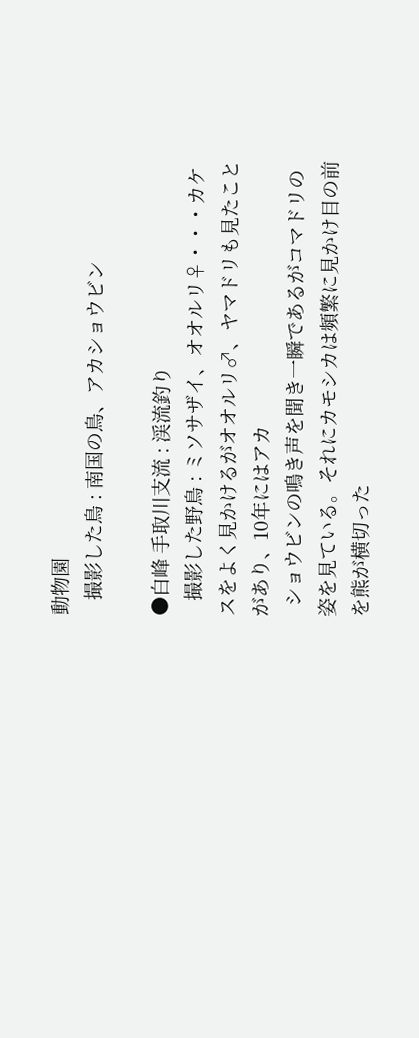動物園
   撮影した鳥 : 南国の鳥、アカショウビン

●白峰 手取川支流 : 渓流釣り
   撮影した野鳥 : ミソサザイ、オオルリ♀・・・カケスをよく見かけるがオオルリ♂、ヤマドリも見たことがあり、10年にはアカ
  ショウビンの鳴き声を聞き一瞬であるがコマドリの姿を見ている。それにカモシカは頻繁に見かけ目の前を熊が横切った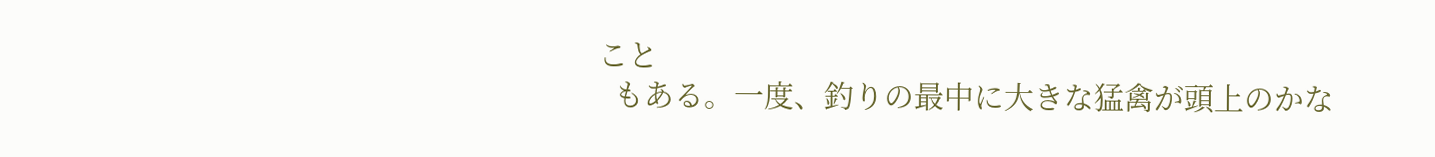こと
  もある。一度、釣りの最中に大きな猛禽が頭上のかな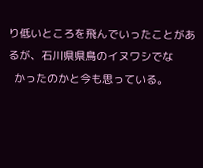り低いところを飛んでいったことがあるが、石川県県鳥のイヌワシでな
  かったのかと今も思っている。